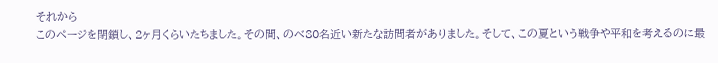それから
このページを閉鎖し、2ヶ月くらいたちました。その間、のべ80名近い新たな訪問者がありました。そして、この夏という戦争や平和を考えるのに最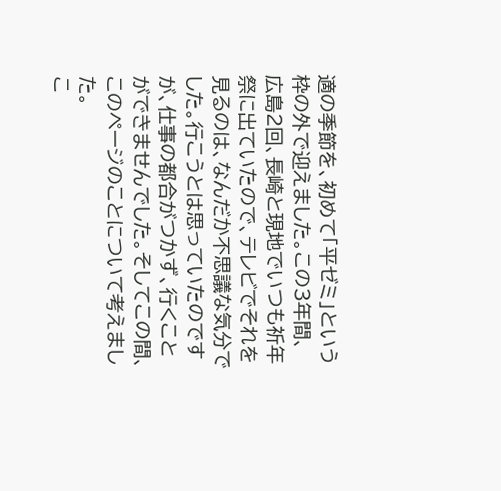適の季節を、初めて「平ゼミ」という枠の外で迎えました。この3年間、広島2回、長崎と現地でいつも祈年祭に出ていたので、テレビでそれを見るのは、なんだか不思議な気分でした。行こうとは思っていたのですが、仕事の都合がつかず、行くことができませんでした。そしてこの間、このページのことについて考えました。
こ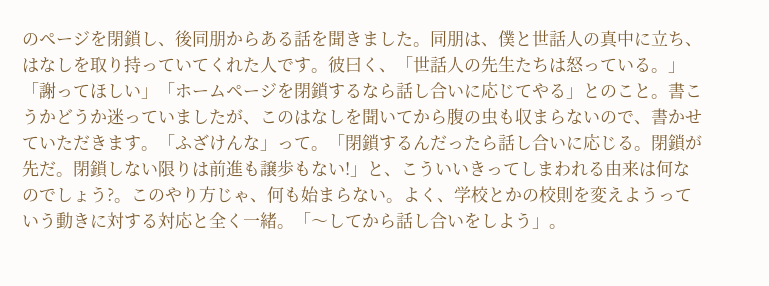のページを閉鎖し、後同朋からある話を聞きました。同朋は、僕と世話人の真中に立ち、はなしを取り持っていてくれた人です。彼曰く、「世話人の先生たちは怒っている。」「謝ってほしい」「ホームページを閉鎖するなら話し合いに応じてやる」とのこと。書こうかどうか迷っていましたが、このはなしを聞いてから腹の虫も収まらないので、書かせていただきます。「ふざけんな」って。「閉鎖するんだったら話し合いに応じる。閉鎖が先だ。閉鎖しない限りは前進も譲歩もない!」と、こういいきってしまわれる由来は何なのでしょう?。このやり方じゃ、何も始まらない。よく、学校とかの校則を変えようっていう動きに対する対応と全く一緒。「〜してから話し合いをしよう」。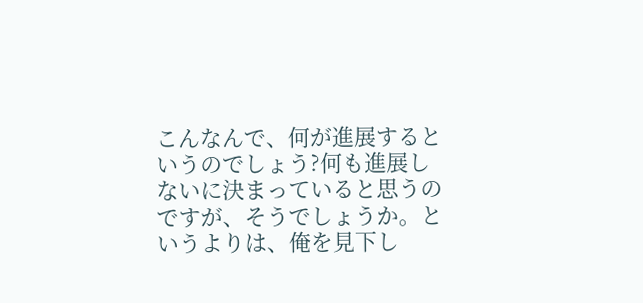こんなんで、何が進展するというのでしょう?何も進展しないに決まっていると思うのですが、そうでしょうか。というよりは、俺を見下し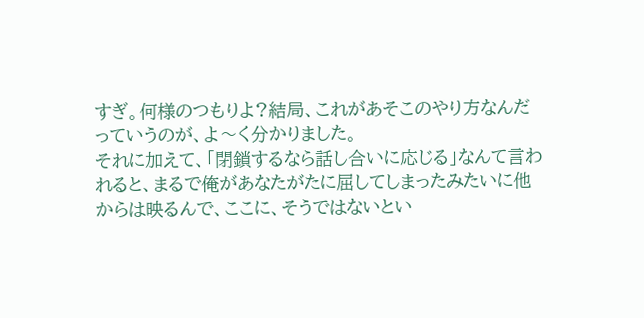すぎ。何様のつもりよ?結局、これがあそこのやり方なんだっていうのが、よ〜く分かりました。
それに加えて、「閉鎖するなら話し合いに応じる」なんて言われると、まるで俺があなたがたに屈してしまったみたいに他からは映るんで、ここに、そうではないとい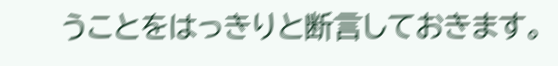うことをはっきりと断言しておきます。